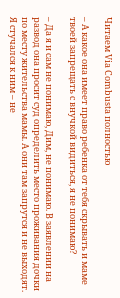Читаем Via Combusta полностью

– А какое она имеет право ребенка от тебя скрывать и маме твоей запрещать с внучкой видиться, я не понимаю?

– Да я и сам не понимаю, Дим, не понимаю. В заявлении на развод она просит суд определить место проживания дочки по месту жительства мамы. А они там запрутся и не выходят. Я стучался к ним – не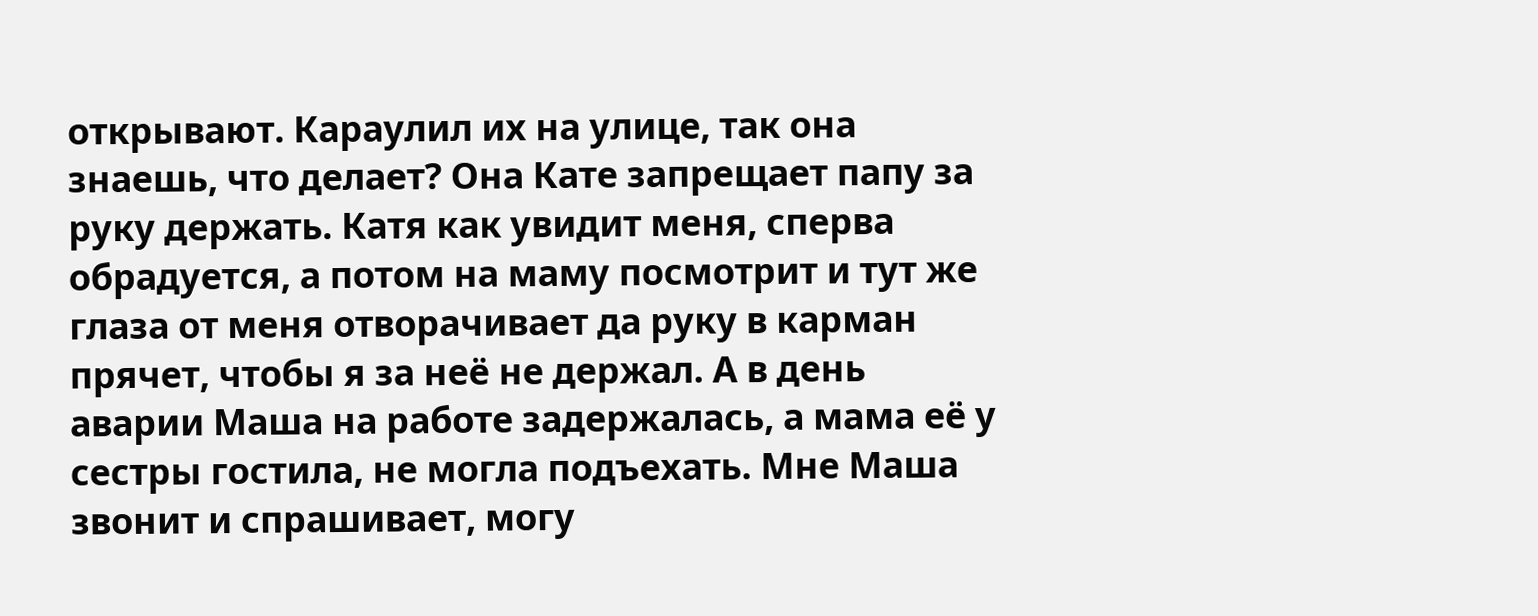открывают. Караулил их на улице, так она знаешь, что делает? Она Кате запрещает папу за руку держать. Катя как увидит меня, сперва обрадуется, а потом на маму посмотрит и тут же глаза от меня отворачивает да руку в карман прячет, чтобы я за неё не держал. А в день аварии Маша на работе задержалась, а мама её у сестры гостила, не могла подъехать. Мне Маша звонит и спрашивает, могу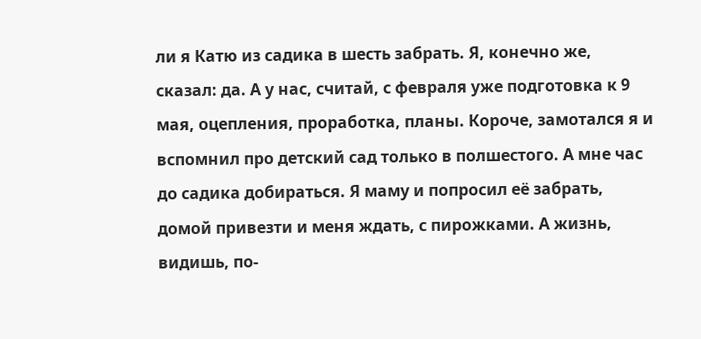ли я Катю из садика в шесть забрать. Я, конечно же, сказал: да. А у нас, считай, с февраля уже подготовка к 9 мая, оцепления, проработка, планы. Короче, замотался я и вспомнил про детский сад только в полшестого. А мне час до садика добираться. Я маму и попросил её забрать, домой привезти и меня ждать, с пирожками. А жизнь, видишь, по-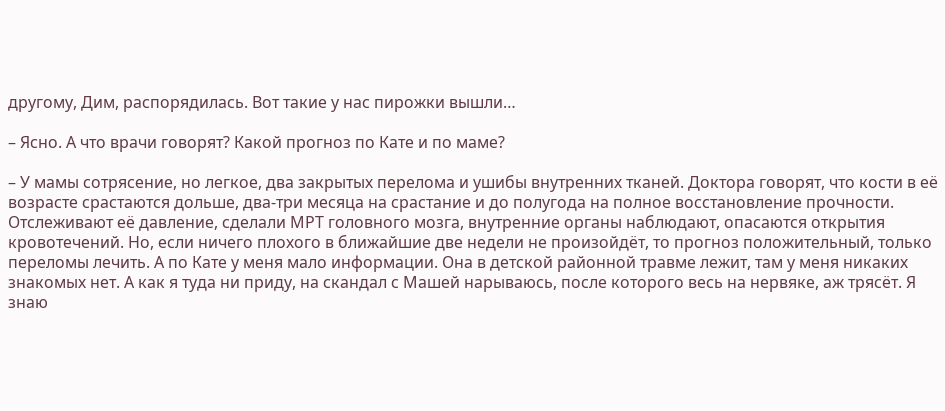другому, Дим, распорядилась. Вот такие у нас пирожки вышли…

– Ясно. А что врачи говорят? Какой прогноз по Кате и по маме?

– У мамы сотрясение, но легкое, два закрытых перелома и ушибы внутренних тканей. Доктора говорят, что кости в её возрасте срастаются дольше, два-три месяца на срастание и до полугода на полное восстановление прочности. Отслеживают её давление, сделали МРТ головного мозга, внутренние органы наблюдают, опасаются открытия кровотечений. Но, если ничего плохого в ближайшие две недели не произойдёт, то прогноз положительный, только переломы лечить. А по Кате у меня мало информации. Она в детской районной травме лежит, там у меня никаких знакомых нет. А как я туда ни приду, на скандал с Машей нарываюсь, после которого весь на нервяке, аж трясёт. Я знаю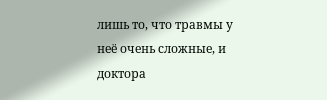лишь то, что травмы у неё очень сложные, и доктора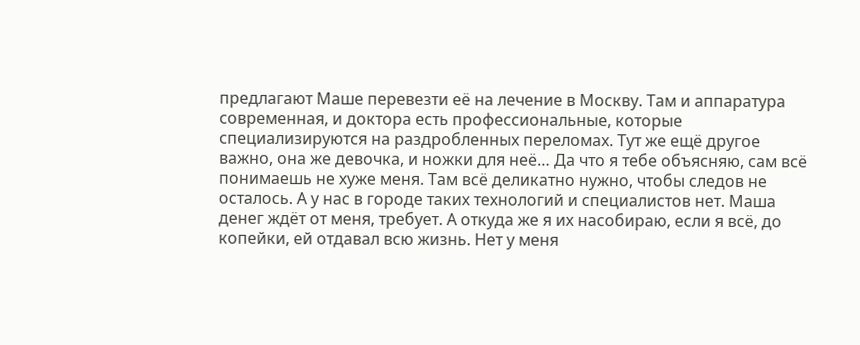предлагают Маше перевезти её на лечение в Москву. Там и аппаратура современная, и доктора есть профессиональные, которые специализируются на раздробленных переломах. Тут же ещё другое важно, она же девочка, и ножки для неё… Да что я тебе объясняю, сам всё понимаешь не хуже меня. Там всё деликатно нужно, чтобы следов не осталось. А у нас в городе таких технологий и специалистов нет. Маша денег ждёт от меня, требует. А откуда же я их насобираю, если я всё, до копейки, ей отдавал всю жизнь. Нет у меня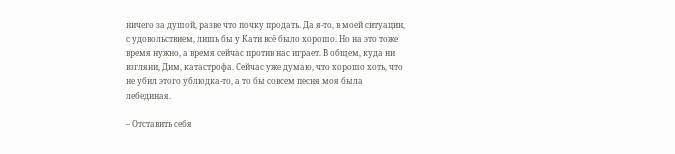ничего за душой, разве что почку продать. Да я-то, в моей ситуации, с удовольствием, лишь бы у Кати всё было хорошо. Но на это тоже время нужно, а время сейчас против нас играет. В общем, куда ни взгляни, Дим, катастрофа. Сейчас уже думаю, что хорошо хоть, что не убил этого ублюдка-то, а то бы совсем песня моя была лебединая.

– Отставить себя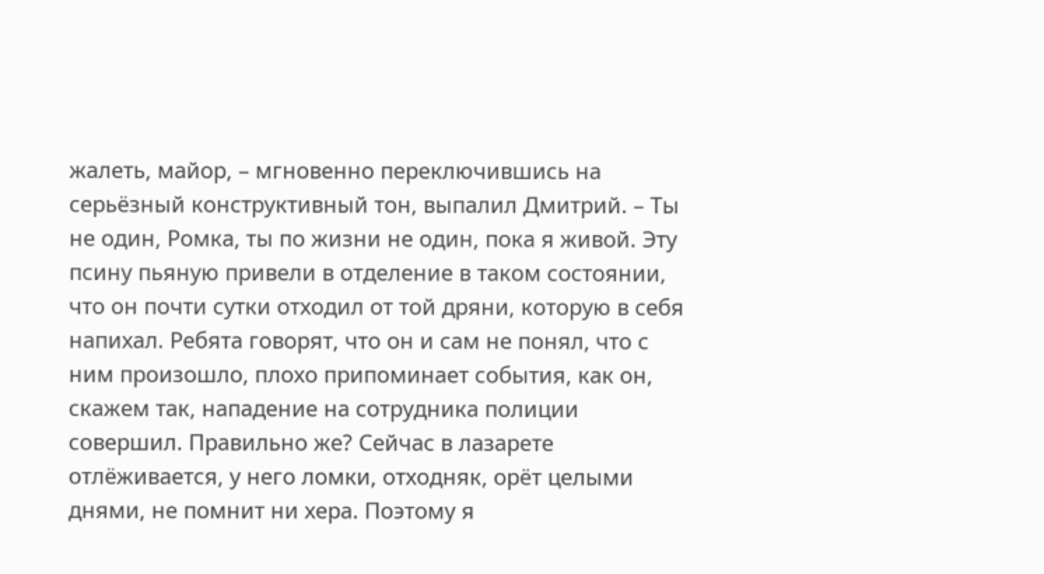жалеть, майор, – мгновенно переключившись на серьёзный конструктивный тон, выпалил Дмитрий. – Ты не один, Ромка, ты по жизни не один, пока я живой. Эту псину пьяную привели в отделение в таком состоянии, что он почти сутки отходил от той дряни, которую в себя напихал. Ребята говорят, что он и сам не понял, что с ним произошло, плохо припоминает события, как он, скажем так, нападение на сотрудника полиции совершил. Правильно же? Сейчас в лазарете отлёживается, у него ломки, отходняк, орёт целыми днями, не помнит ни хера. Поэтому я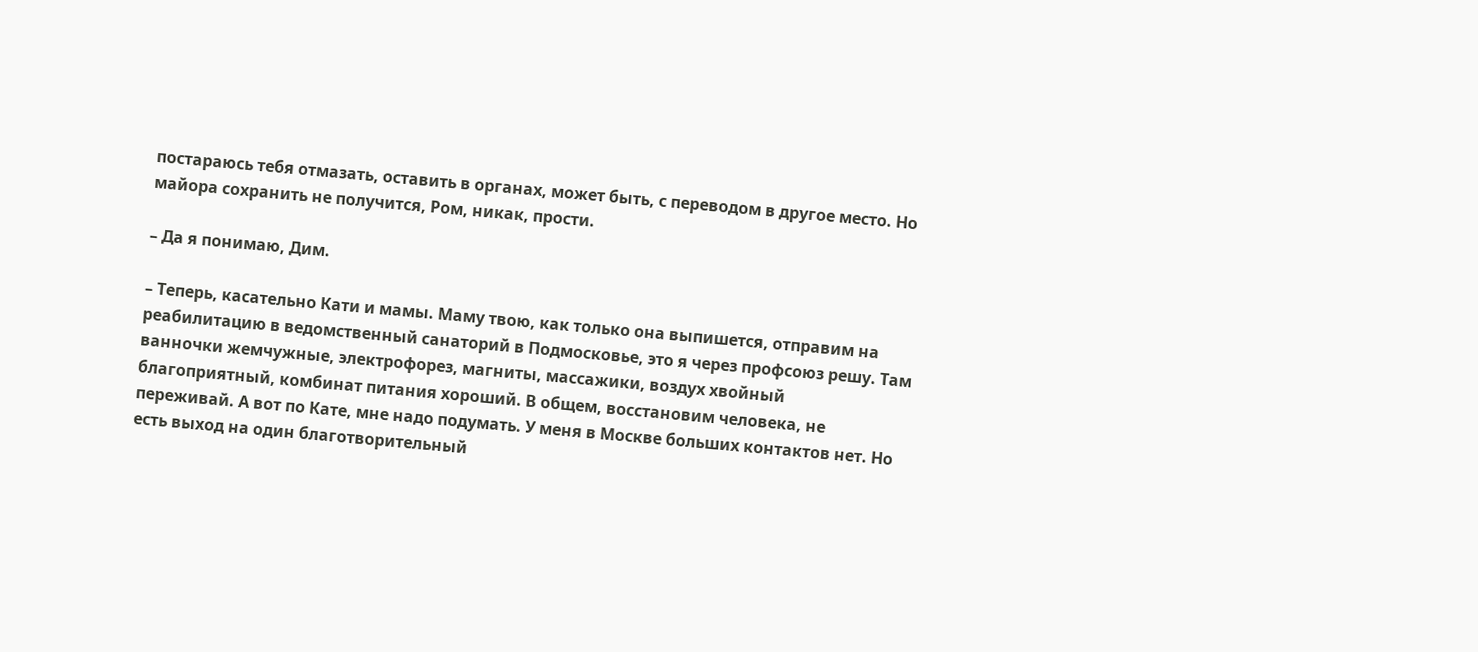постараюсь тебя отмазать, оставить в органах, может быть, с переводом в другое место. Но майора сохранить не получится, Ром, никак, прости.

– Да я понимаю, Дим.

– Теперь, касательно Кати и мамы. Маму твою, как только она выпишется, отправим на реабилитацию в ведомственный санаторий в Подмосковье, это я через профсоюз решу. Там ванночки жемчужные, электрофорез, магниты, массажики, воздух хвойный благоприятный, комбинат питания хороший. В общем, восстановим человека, не переживай. А вот по Кате, мне надо подумать. У меня в Москве больших контактов нет. Но есть выход на один благотворительный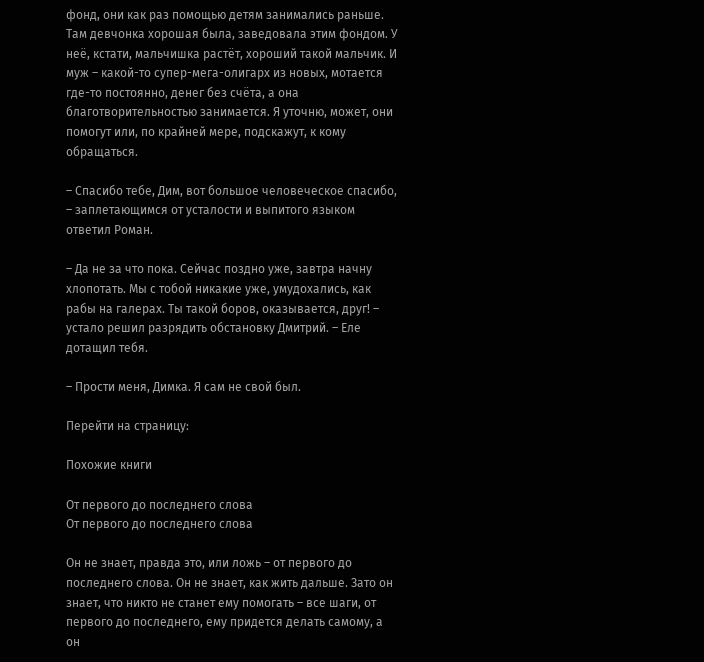фонд, они как раз помощью детям занимались раньше. Там девчонка хорошая была, заведовала этим фондом. У неё, кстати, мальчишка растёт, хороший такой мальчик. И муж – какой-то супер-мега-олигарх из новых, мотается где-то постоянно, денег без счёта, а она благотворительностью занимается. Я уточню, может, они помогут или, по крайней мере, подскажут, к кому обращаться.

– Спасибо тебе, Дим, вот большое человеческое спасибо, – заплетающимся от усталости и выпитого языком ответил Роман.

– Да не за что пока. Сейчас поздно уже, завтра начну хлопотать. Мы с тобой никакие уже, умудохались, как рабы на галерах. Ты такой боров, оказывается, друг! – устало решил разрядить обстановку Дмитрий. – Еле дотащил тебя.

– Прости меня, Димка. Я сам не свой был.

Перейти на страницу:

Похожие книги

От первого до последнего слова
От первого до последнего слова

Он не знает, правда это, или ложь – от первого до последнего слова. Он не знает, как жить дальше. Зато он знает, что никто не станет ему помогать – все шаги, от первого до последнего, ему придется делать самому, а он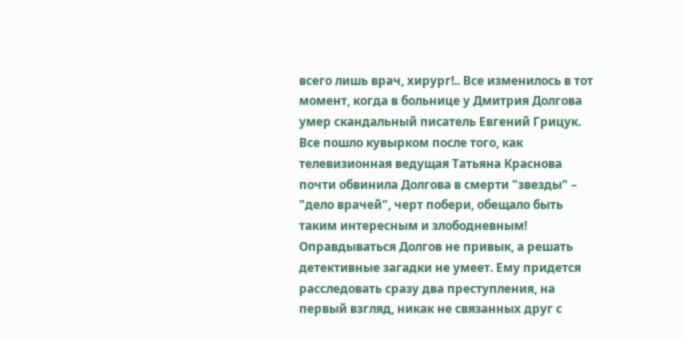всего лишь врач, хирург!.. Все изменилось в тот момент, когда в больнице у Дмитрия Долгова умер скандальный писатель Евгений Грицук. Все пошло кувырком после того, как телевизионная ведущая Татьяна Краснова почти обвинила Долгова в смерти "звезды" – "дело врачей", черт побери, обещало быть таким интересным и злободневным! Оправдываться Долгов не привык, а решать детективные загадки не умеет. Ему придется расследовать сразу два преступления, на первый взгляд, никак не связанных друг с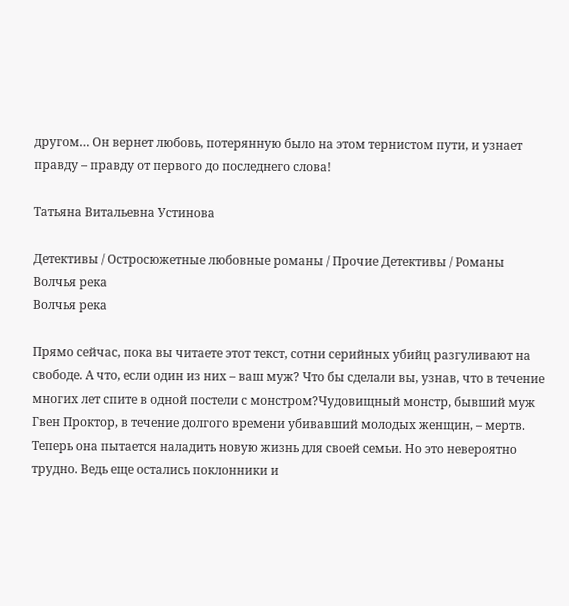другом… Он вернет любовь, потерянную было на этом тернистом пути, и узнает правду – правду от первого до последнего слова!

Татьяна Витальевна Устинова

Детективы / Остросюжетные любовные романы / Прочие Детективы / Романы
Волчья река
Волчья река

Прямо сейчас, пока вы читаете этот текст, сотни серийных убийц разгуливают на свободе. А что, если один из них – ваш муж? Что бы сделали вы, узнав, что в течение многих лет спите в одной постели с монстром?Чудовищный монстр, бывший муж Гвен Проктор, в течение долгого времени убивавший молодых женщин, – мертв. Теперь она пытается наладить новую жизнь для своей семьи. Но это невероятно трудно. Ведь еще остались поклонники и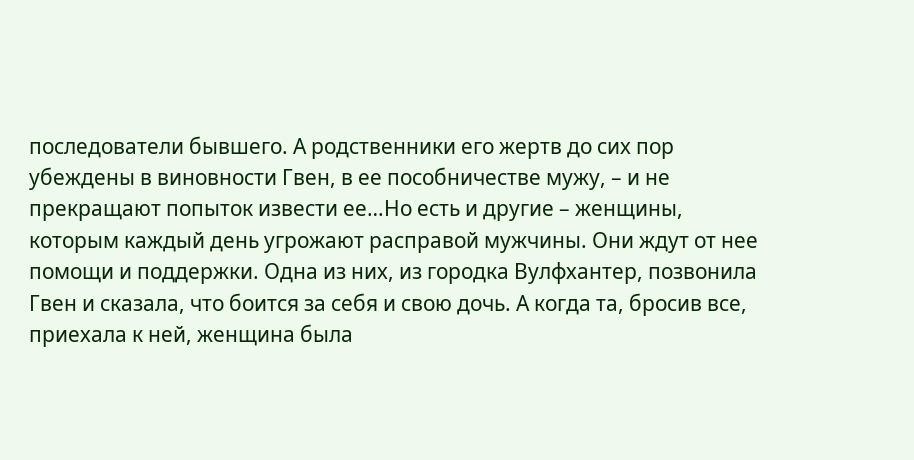последователи бывшего. А родственники его жертв до сих пор убеждены в виновности Гвен, в ее пособничестве мужу, – и не прекращают попыток извести ее…Но есть и другие – женщины, которым каждый день угрожают расправой мужчины. Они ждут от нее помощи и поддержки. Одна из них, из городка Вулфхантер, позвонила Гвен и сказала, что боится за себя и свою дочь. А когда та, бросив все, приехала к ней, женщина была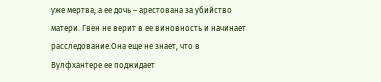уже мертва, а ее дочь – арестована за убийство матери. Гвен не верит в ее виновность и начинает расследование.Она еще не знает, что в Вулфхантере ее поджидает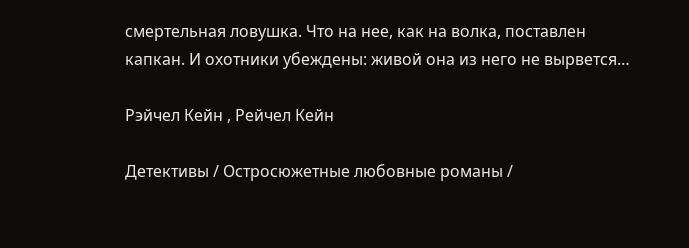смертельная ловушка. Что на нее, как на волка, поставлен капкан. И охотники убеждены: живой она из него не вырвется…

Рэйчел Кейн , Рейчел Кейн

Детективы / Остросюжетные любовные романы /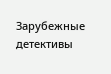Зарубежные детективы